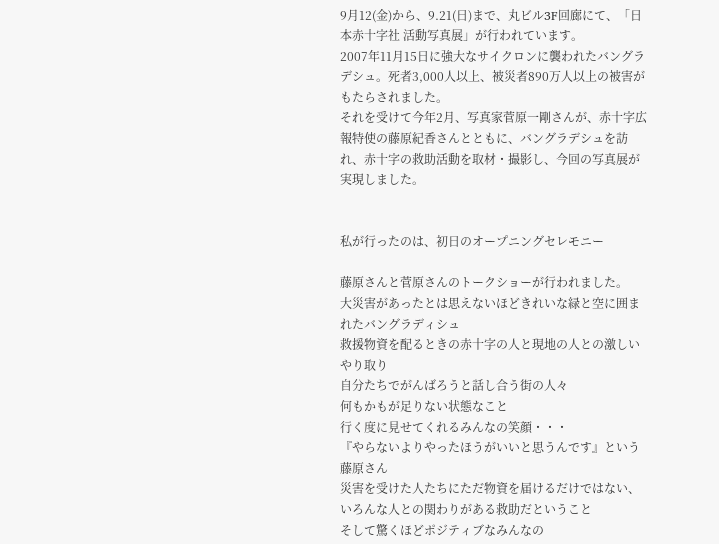9月12(金)から、9.21(日)まで、丸ビル3F回廊にて、「日本赤十字社 活動写真展」が行われています。
2007年11月15日に強大なサイクロンに襲われたバングラデシュ。死者3,000人以上、被災者890万人以上の被害がもたらされました。
それを受けて今年2月、写真家菅原一剛さんが、赤十字広報特使の藤原紀香さんとともに、バングラデシュを訪れ、赤十字の救助活動を取材・撮影し、今回の写真展が実現しました。


私が行ったのは、初日のオープニングセレモニー

藤原さんと菅原さんのトークショーが行われました。
大災害があったとは思えないほどきれいな緑と空に囲まれたバングラディシュ
救援物資を配るときの赤十字の人と現地の人との激しいやり取り
自分たちでがんばろうと話し合う街の人々
何もかもが足りない状態なこと
行く度に見せてくれるみんなの笑顔・・・
『やらないよりやったほうがいいと思うんです』という藤原さん
災害を受けた人たちにただ物資を届けるだけではない、
いろんな人との関わりがある救助だということ
そして驚くほどポジティブなみんなの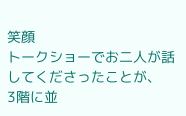笑顔
トークショーでお二人が話してくださったことが、
3階に並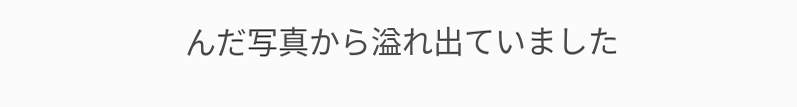んだ写真から溢れ出ていました